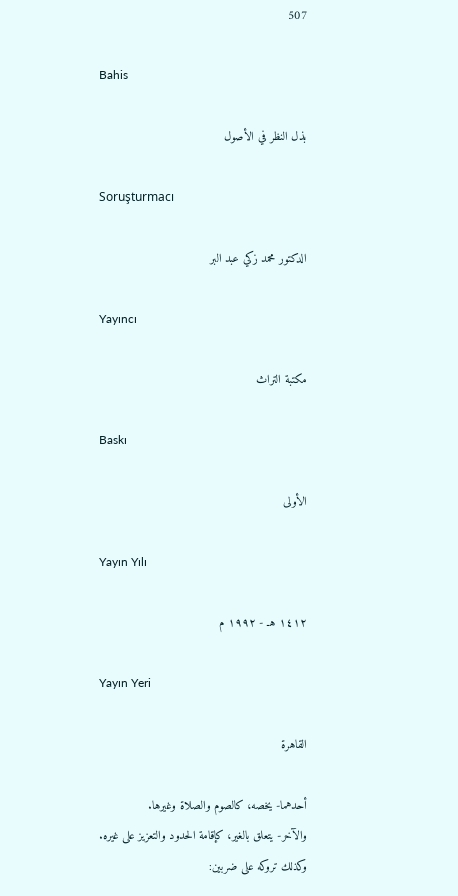507

Bahis

بذل النظر في الأصول

Soruşturmacı

الدكتور محمد زكي عبد البر

Yayıncı

مكتبة التراث

Baskı

الأولى

Yayın Yılı

١٤١٢ هـ - ١٩٩٢ م

Yayın Yeri

القاهرة

أحدهما- يخصه، كالصوم والصلاة وغيرها.
والآخر- يتعلق بالغير، كإقامة الحدود والتعزيز على غيره.
وكذلك تروكه على ضربين: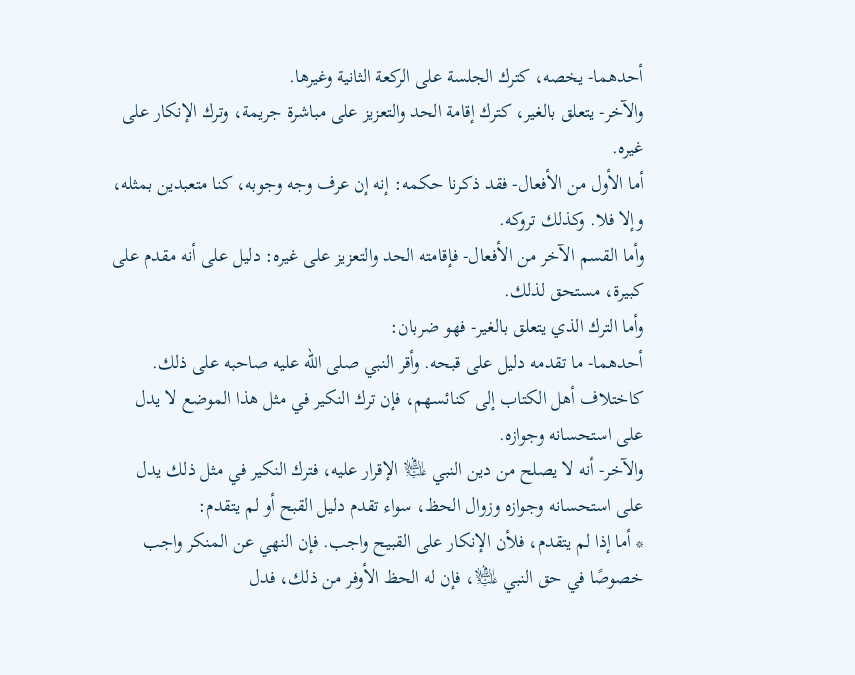أحدهما- يخصه، كترك الجلسة على الركعة الثانية وغيرها.
والآخر- يتعلق بالغير، كترك إقامة الحد والتعزيز على مباشرة جريمة، وترك الإنكار على غيره.
أما الأول من الأفعال- فقد ذكرنا حكمه: إنه إن عرف وجه وجوبه، كنا متعبدين بمثله، وإلا فلا. وكذلك تروكه.
وأما القسم الآخر من الأفعال- فإقامته الحد والتعزيز على غيره: دليل على أنه مقدم على كبيرة، مستحق لذلك.
وأما الترك الذي يتعلق بالغير- فهو ضربان:
أحدهما- ما تقدمه دليل على قبحه. وأقر النبي صلى الله عليه صاحبه على ذلك. كاختلاف أهل الكتاب إلى كنائسهم، فإن ترك النكير في مثل هذا الموضع لا يدل على استحسانه وجوازه.
والآخر- أنه لا يصلح من دين النبي ﵇ الإقرار عليه، فترك النكير في مثل ذلك يدل على استحسانه وجوازه وزوال الحظ، سواء تقدم دليل القبح أو لم يتقدم:
* أما إذا لم يتقدم، فلأن الإنكار على القبيح واجب. فإن النهي عن المنكر واجب خصوصًا في حق النبي ﵇، فإن له الحظ الأوفر من ذلك، فدل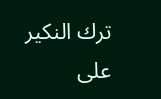ترك النكير على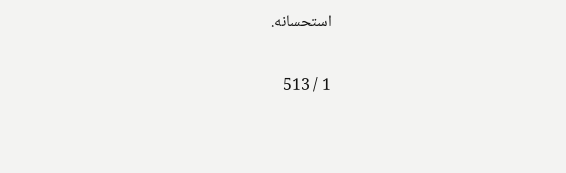استحسانه.

1 / 513